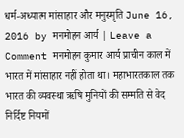धर्म-अध्यात्म मांसाहार और मनुस्मृति June 16, 2016 by मनमोहन आर्य | Leave a Comment मनमोहन कुमार आर्य प्राचीन काल में भारत में मांसाहार नहीं होता था। महाभारतकाल तक भारत की व्यवस्था ऋषि मुनियों की सम्मति से वेद निर्दिष्ट नियमों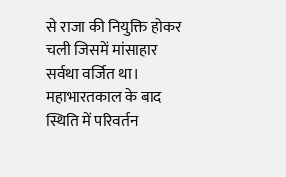से राजा की नियुक्ति होकर चली जिसमें मांसाहार सर्वथा वर्जित था। महाभारतकाल के बाद स्थिति में परिवर्तन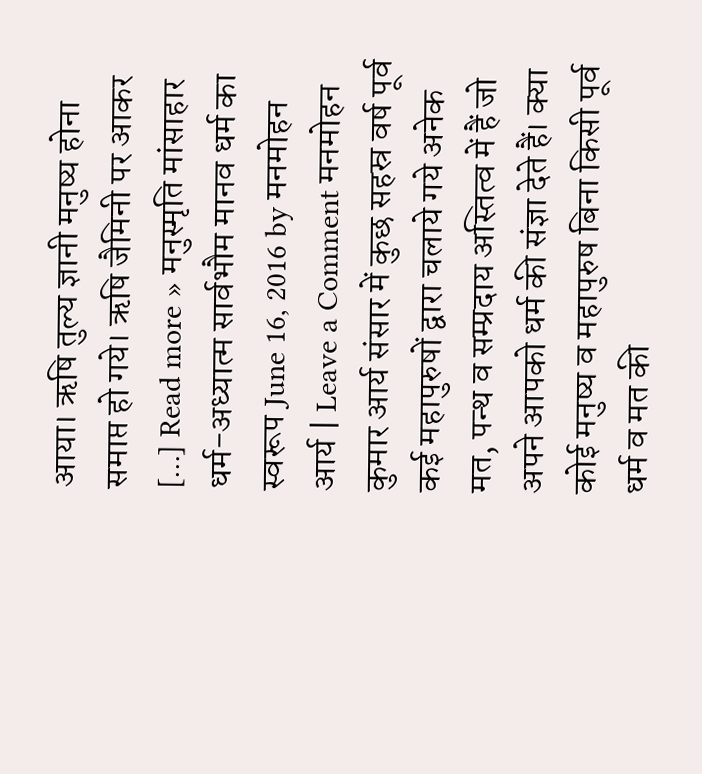आया। ऋषि तुल्य ज्ञानी मनुष्य होना समाप्त हो गये। ऋषि जैमिनी पर आकर […] Read more » मनुस्मृति मांसाहार
धर्म-अध्यात्म सार्वभौम मानव धर्म का स्वरूप June 16, 2016 by मनमोहन आर्य | Leave a Comment मनमोहन कुमार आर्य संसार में कुछ सहस्र वर्ष पूर्व कई महापुरुषों द्वारा चलाये गये अनेक मत, पन्थ व सम्प्रदाय अस्तित्व में हैं जो अपने आपको धर्म की संज्ञा देते हैं। क्या कोई मनुष्य व महापुरुष बिना किसी पूर्व धर्म व मत की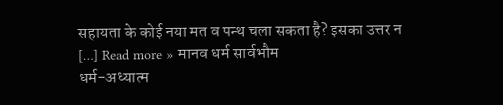सहायता के कोई नया मत व पन्थ चला सकता है? इसका उत्तर न […] Read more » मानव धर्म सार्वभौम
धर्म-अध्यात्म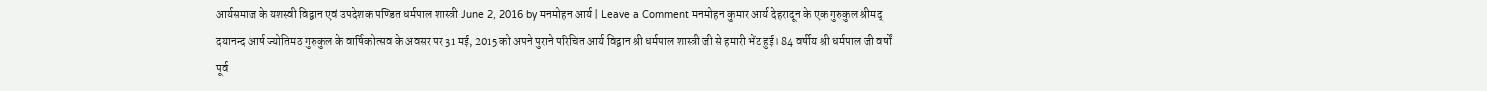आर्यसमाज के यशस्वी विद्वान एवं उपदेशक पण्डित धर्मपाल शास्त्री June 2, 2016 by मनमोहन आर्य | Leave a Comment मनमोहन कुमार आर्य देहरादून के एक गुरुकुल श्रीमद् दयानन्द आर्ष ज्योतिमठ गुरुकुल के वार्षिकोत्सव के अवसर पर 31 मई, 2015 को अपने पुराने परिचित आर्य विद्वान श्री धर्मपाल शास्त्री जी से हमारी भेंट हुई। 84 वर्षीय श्री धर्मपाल जी वर्षों पूर्व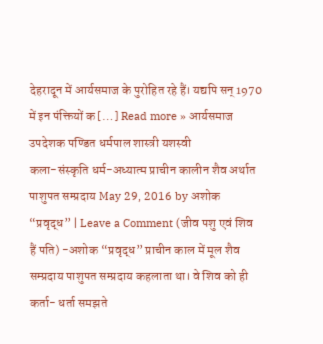देहरादून में आर्यसमाज के पुरोहित रहे हैं। यद्यपि सन् 1970 में इन पंक्तियों क […] Read more » आर्यसमाज उपदेशक पण्डित धर्मपाल शास्त्री यशस्वी
कला-संस्कृति धर्म-अध्यात्म प्राचीन कालीन शैव अर्थात पाशुपत सम्प्रदाय May 29, 2016 by अशोक “प्रवृद्ध” | Leave a Comment (जीव पशु एवं शिव हैं पति) -अशोक “प्रवृद्ध” प्राचीन काल में मूल शैव सम्प्रदाय पाशुपत सम्प्रदाय कहलाता था। वे शिव को ही कर्ता- धर्ता समझते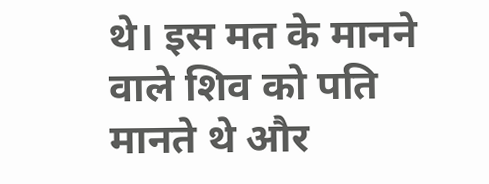थे। इस मत के मानने वाले शिव को पति मानते थे और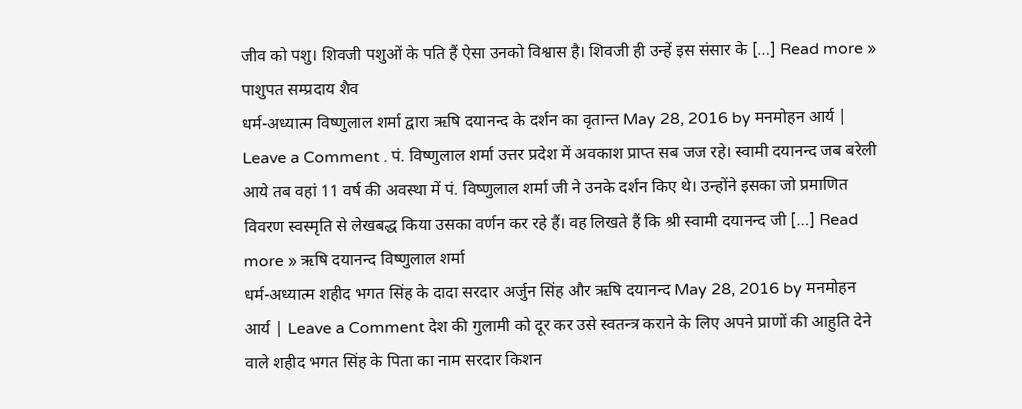जीव को पशु। शिवजी पशुओं के पति हैं ऐसा उनको विश्वास है। शिवजी ही उन्हें इस संसार के […] Read more » पाशुपत सम्प्रदाय शैव
धर्म-अध्यात्म विष्णुलाल शर्मा द्वारा ऋषि दयानन्द के दर्शन का वृतान्त May 28, 2016 by मनमोहन आर्य | Leave a Comment . पं. विष्णुलाल शर्मा उत्तर प्रदेश में अवकाश प्राप्त सब जज रहे। स्वामी दयानन्द जब बरेली आये तब वहां 11 वर्ष की अवस्था में पं. विष्णुलाल शर्मा जी ने उनके दर्शन किए थे। उन्होंने इसका जो प्रमाणित विवरण स्वस्मृति से लेखबद्ध किया उसका वर्णन कर रहे हैं। वह लिखते हैं कि श्री स्वामी दयानन्द जी […] Read more » ऋषि दयानन्द विष्णुलाल शर्मा
धर्म-अध्यात्म शहीद भगत सिंह के दादा सरदार अर्जुन सिंह और ऋषि दयानन्द May 28, 2016 by मनमोहन आर्य | Leave a Comment देश की गुलामी को दूर कर उसे स्वतन्त्र कराने के लिए अपने प्राणों की आहुति देने वाले शहीद भगत सिंह के पिता का नाम सरदार किशन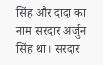सिंह और दादा का नाम सरदार अर्जुन सिंह था। सरदार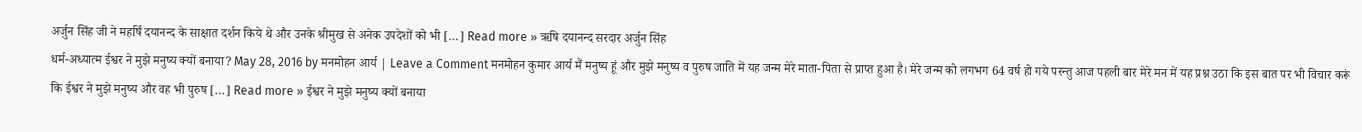अर्जुन सिंह जी ने महर्षि दयानन्द के साक्षात दर्शन किये थे और उनके श्रीमुख से अनेक उपदेशों को भी […] Read more » ऋषि दयानन्द सरदार अर्जुन सिंह
धर्म-अध्यात्म ईश्वर ने मुझे मनुष्य क्यों बनाया? May 28, 2016 by मनमोहन आर्य | Leave a Comment मनमोहन कुमार आर्य मैं मनुष्य हूं और मुझे मनुष्य व पुरुष जाति में यह जन्म मेरे माता-पिता से प्राप्त हुआ है। मेरे जन्म को लगभग 64 वर्ष हो गये परन्तु आज पहली बार मेरे मन में यह प्रश्न उठा कि इस बात पर भी विचार करूं कि ईश्वर ने मुझे मनुष्य और वह भी पुरुष […] Read more » ईश्वर ने मुझे मनुष्य क्यों बनाया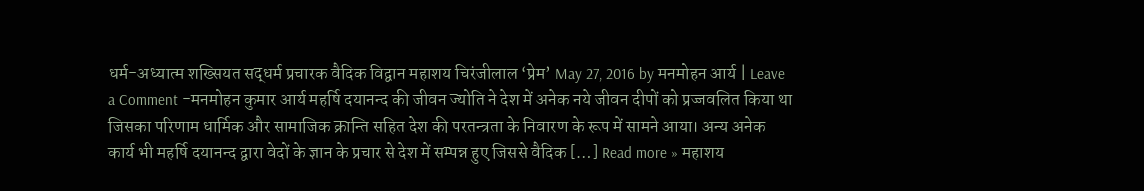धर्म-अध्यात्म शख्सियत सद्धर्म प्रचारक वैदिक विद्वान महाशय चिरंजीलाल ‘प्रेम’ May 27, 2016 by मनमोहन आर्य | Leave a Comment -मनमोहन कुमार आर्य महर्षि दयानन्द की जीवन ज्योति ने देश में अनेक नये जीवन दीपों को प्रज्जवलित किया था जिसका परिणाम धार्मिक और सामाजिक क्रान्ति सहित देश की परतन्त्रता के निवारण के रूप में सामने आया। अन्य अनेक कार्य भी महर्षि दयानन्द द्वारा वेदों के ज्ञान के प्रचार से देश में सम्पन्न हुए जिससे वैदिक […] Read more » महाशय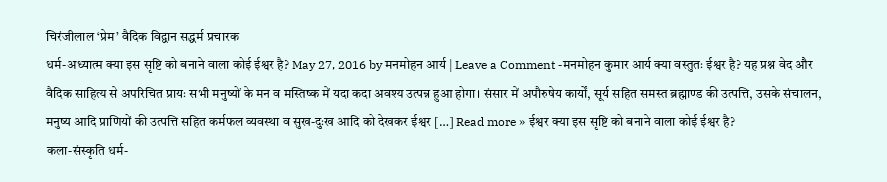चिरंजीलाल ‘प्रेम’ वैदिक विद्वान सद्धर्म प्रचारक
धर्म-अध्यात्म क्या इस सृष्टि को बनाने वाला कोई ईश्वर है? May 27, 2016 by मनमोहन आर्य | Leave a Comment -मनमोहन कुमार आर्य क्या वस्तुतः ईश्वर है? यह प्रश्न वेद और वैदिक साहित्य से अपरिचित प्रायः सभी मनुष्यों के मन व मस्तिष्क में यदा कदा अवश्य उत्पन्न हुआ होगा। संसार में अपौरुषेय कार्यों, सूर्य सहित समस्त ब्रह्माण्ड की उत्पत्ति, उसके संचालन, मनुष्य आदि प्राणियों की उत्पत्ति सहित कर्मफल व्यवस्था व सुख-दुःख आदि को देखकर ईश्वर […] Read more » ईश्वर क्या इस सृष्टि को बनाने वाला कोई ईश्वर है?
कला-संस्कृति धर्म-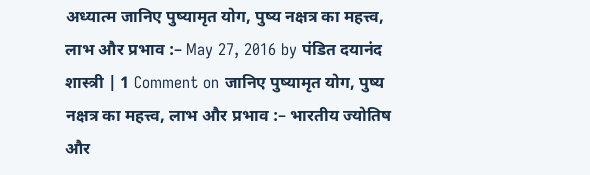अध्यात्म जानिए पुष्यामृत योग, पुष्य नक्षत्र का महत्त्व, लाभ और प्रभाव :– May 27, 2016 by पंडित दयानंद शास्त्री | 1 Comment on जानिए पुष्यामृत योग, पुष्य नक्षत्र का महत्त्व, लाभ और प्रभाव :– भारतीय ज्योतिष और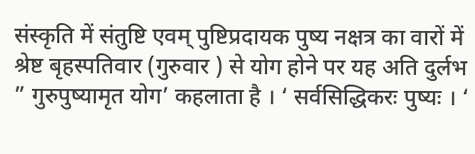संस्कृति में संतुष्टि एवम् पुष्टिप्रदायक पुष्य नक्षत्र का वारों में श्रेष्ट बृहस्पतिवार (गुरुवार ) से योग होने पर यह अति दुर्लभ ” गुरुपुष्यामृत योग’ कहलाता है । ‘ सर्वसिद्धिकरः पुष्यः । ‘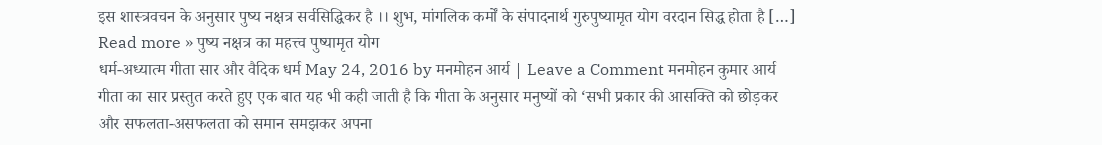इस शास्त्रवचन के अनुसार पुष्य नक्षत्र सर्वसिद्धिकर है ।। शुभ, मांगलिक कर्मों के संपादनार्थ गुरुपुष्यामृत योग वरदान सिद्ध होता है […] Read more » पुष्य नक्षत्र का महत्त्व पुष्यामृत योग
धर्म-अध्यात्म गीता सार और वैदिक धर्म May 24, 2016 by मनमोहन आर्य | Leave a Comment मनमोहन कुमार आर्य गीता का सार प्रस्तुत करते हुए एक बात यह भी कही जाती है कि गीता के अनुसार मनुष्यों को ‘सभी प्रकार की आसक्ति को छोड़कर और सफलता-असफलता को समान समझकर अपना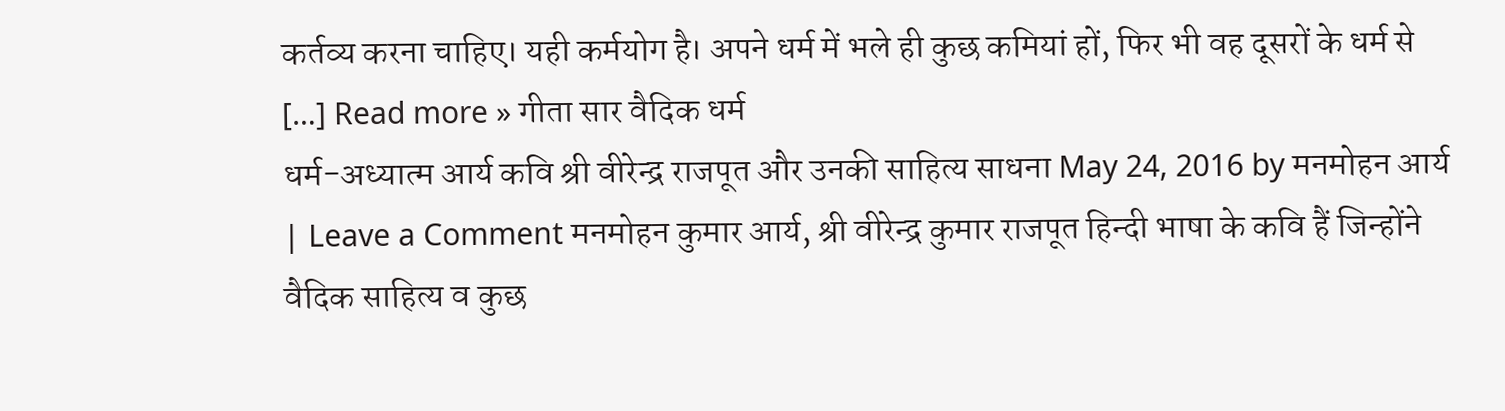कर्तव्य करना चाहिए। यही कर्मयोग है। अपने धर्म में भले ही कुछ कमियां हों, फिर भी वह दूसरों के धर्म से […] Read more » गीता सार वैदिक धर्म
धर्म-अध्यात्म आर्य कवि श्री वीरेन्द्र राजपूत और उनकी साहित्य साधना May 24, 2016 by मनमोहन आर्य | Leave a Comment मनमोहन कुमार आर्य, श्री वीरेन्द्र कुमार राजपूत हिन्दी भाषा के कवि हैं जिन्होंने वैदिक साहित्य व कुछ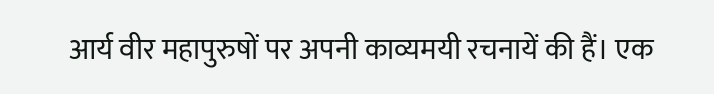आर्य वीर महापुरुषों पर अपनी काव्यमयी रचनायें की हैं। एक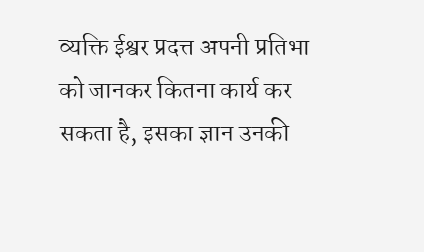व्यक्ति ईश्वर प्रदत्त अपनी प्रतिभा को जानकर कितना कार्य कर सकता है, इसका ज्ञान उनकी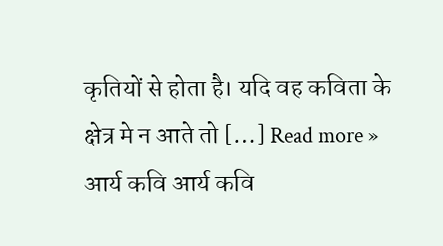कृतियों से होता है। यदि वह कविता के क्षेत्र मे न आते तो […] Read more » आर्य कवि आर्य कवि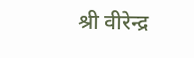श्री वीरेन्द्र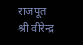राजपूत श्री वीरेन्द्र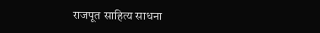राजपूत साहित्य साधना